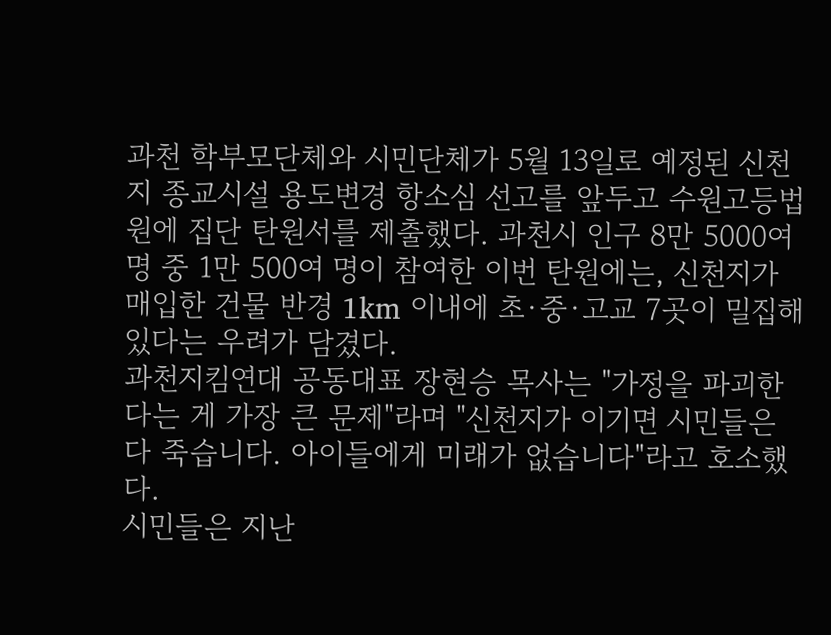과천 학부모단체와 시민단체가 5월 13일로 예정된 신천지 종교시설 용도변경 항소심 선고를 앞두고 수원고등법원에 집단 탄원서를 제출했다. 과천시 인구 8만 5000여 명 중 1만 500여 명이 참여한 이번 탄원에는, 신천지가 매입한 건물 반경 1km 이내에 초·중·고교 7곳이 밀집해 있다는 우려가 담겼다.
과천지킴연대 공동대표 장현승 목사는 "가정을 파괴한다는 게 가장 큰 문제"라며 "신천지가 이기면 시민들은 다 죽습니다. 아이들에게 미래가 없습니다"라고 호소했다.
시민들은 지난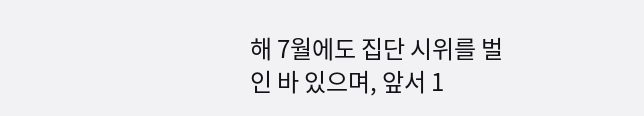해 7월에도 집단 시위를 벌인 바 있으며, 앞서 1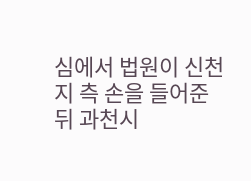심에서 법원이 신천지 측 손을 들어준 뒤 과천시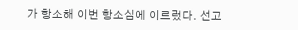가 항소해 이번 항소심에 이르렀다. 선고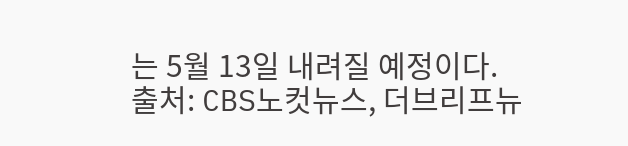는 5월 13일 내려질 예정이다.
출처: CBS노컷뉴스, 더브리프뉴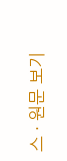스 · 원문 보기